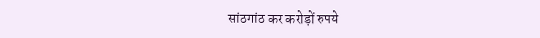सांठगांठ कर करोड़ों रुपये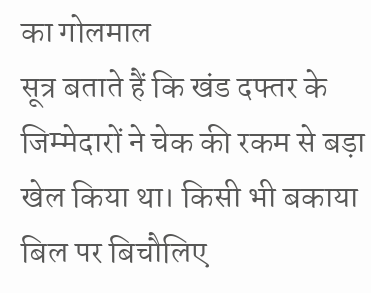का गोलमाल
सूत्र बताते हैं कि खंड दफ्तर के जिम्मेदारों ने चेक की रकम से बड़ा खेल किया था। किसी भी बकाया बिल पर बिचौलिए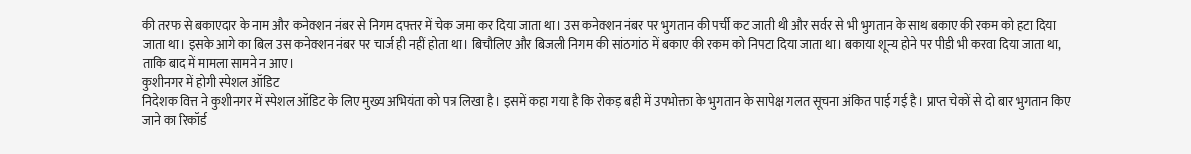की तरफ से बकाएदार के नाम और कनेक्शन नंबर से निगम दफ्तर में चेक जमा कर दिया जाता था। उस कनेक्शन नंबर पर भुगतान की पर्ची कट जाती थी और सर्वर से भी भुगतान के साथ बकाए की रकम को हटा दिया जाता था। इसके आगे का बिल उस कनेक्शन नंबर पर चार्ज ही नहीं होता था। बिचौलिए और बिजली निगम की सांठगांठ में बकाए की रकम को निपटा दिया जाता था। बकाया शून्य होने पर पीडी भी करवा दिया जाता था, ताकि बाद में मामला सामने न आए।
कुशीनगर में होगी स्पेशल ऑडिट
निदेशक वित्त ने कुशीनगर में स्पेशल ऑडिट के लिए मुख्य अभियंता को पत्र लिखा है। इसमें कहा गया है कि रोकड़ बही में उपभोक्ता के भुगतान के सापेक्ष गलत सूचना अंकित पाई गई है। प्राप्त चेकों से दो बार भुगतान किए जाने का रिकॉर्ड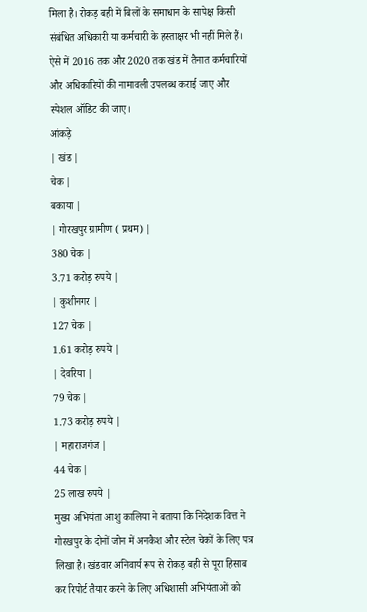मिला है। रोकड़ बही में बिलों के समाधान के सापेक्ष किसी संबंधित अधिकारी या कर्मचारी के हस्ताक्षर भी नहीं मिले हैं। ऐसे में 2016 तक और 2020 तक खंड में तैनात कर्मचारियों और अधिकारियों की नामावली उपलब्ध कराई जाए और स्पेशल ऑडिट की जाए।
आंकड़े
| खंड |
चेक |
बकाया |
| गोरखपुर ग्रामीण ( प्रथम) |
380 चेक |
3.71 करोड़ रुपये |
| कुशीनगर |
127 चेक |
1.61 करोड़ रुपये |
| देवरिया |
79 चेक |
1.73 करोड़ रुपये |
| महाराजगंज |
44 चेक |
25 लाख रुपये |
मुख्य अभियंता आशु कालिया ने बताया कि निदेशक वित्त ने गोरखपुर के दोनों जोन में अनकैश और स्टेल चेकों के लिए पत्र लिखा है। खंडवार अनिवार्य रूप से रोकड़ बही से पूरा हिसाब कर रिपोर्ट तैयार करने के लिए अधिशासी अभियंताओं को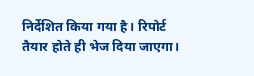निर्देशित किया गया है। रिपोर्ट तैयार होते ही भेज दिया जाएगा।